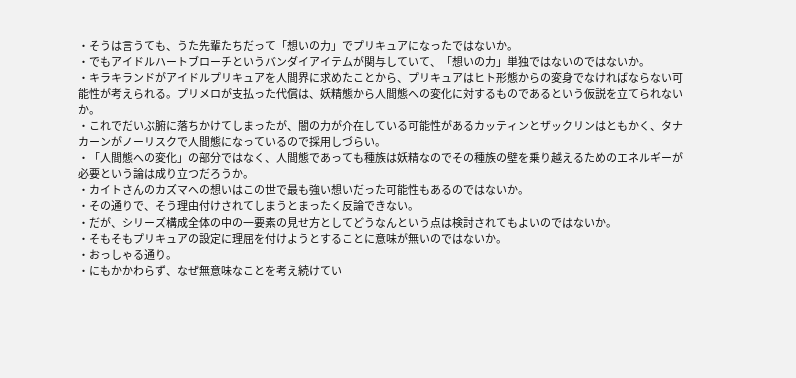・そうは言うても、うた先輩たちだって「想いの力」でプリキュアになったではないか。
・でもアイドルハートブローチというバンダイアイテムが関与していて、「想いの力」単独ではないのではないか。
・キラキランドがアイドルプリキュアを人間界に求めたことから、プリキュアはヒト形態からの変身でなければならない可能性が考えられる。プリメロが支払った代償は、妖精態から人間態への変化に対するものであるという仮説を立てられないか。
・これでだいぶ腑に落ちかけてしまったが、闇の力が介在している可能性があるカッティンとザックリンはともかく、タナカーンがノーリスクで人間態になっているので採用しづらい。
・「人間態への変化」の部分ではなく、人間態であっても種族は妖精なのでその種族の壁を乗り越えるためのエネルギーが必要という論は成り立つだろうか。
・カイトさんのカズマへの想いはこの世で最も強い想いだった可能性もあるのではないか。
・その通りで、そう理由付けされてしまうとまったく反論できない。
・だが、シリーズ構成全体の中の一要素の見せ方としてどうなんという点は検討されてもよいのではないか。
・そもそもプリキュアの設定に理屈を付けようとすることに意味が無いのではないか。
・おっしゃる通り。
・にもかかわらず、なぜ無意味なことを考え続けてい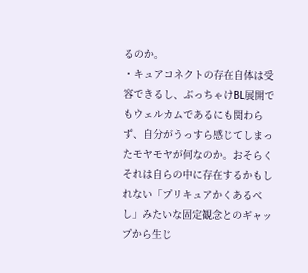るのか。
・キュアコネクトの存在自体は受容できるし、ぶっちゃけBL展開でもウェルカムであるにも関わらず、自分がうっすら感じてしまったモヤモヤが何なのか。おそらくそれは自らの中に存在するかもしれない「プリキュアかくあるべし」みたいな固定観念とのギャップから生じ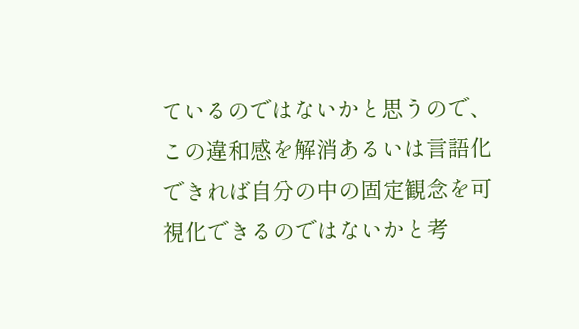ているのではないかと思うので、この違和感を解消あるいは言語化できれば自分の中の固定観念を可視化できるのではないかと考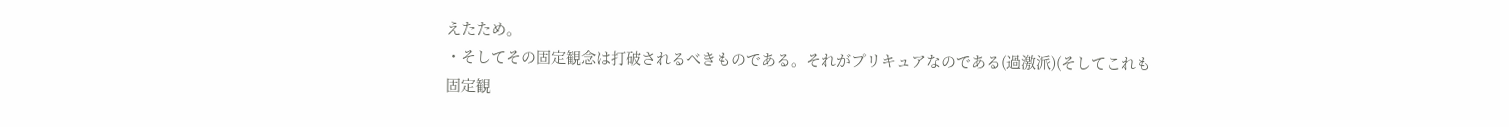えたため。
・そしてその固定観念は打破されるべきものである。それがプリキュアなのである(過激派)(そしてこれも固定観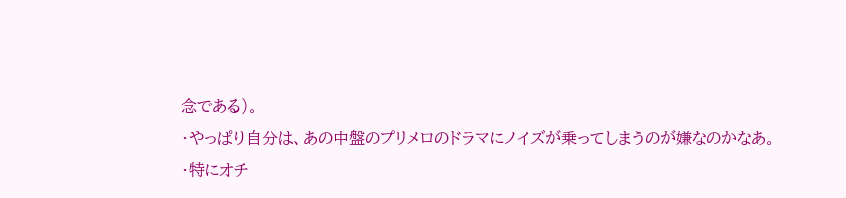念である)。
・やっぱり自分は、あの中盤のプリメロのドラマにノイズが乗ってしまうのが嫌なのかなあ。
・特にオチ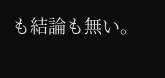も結論も無い。